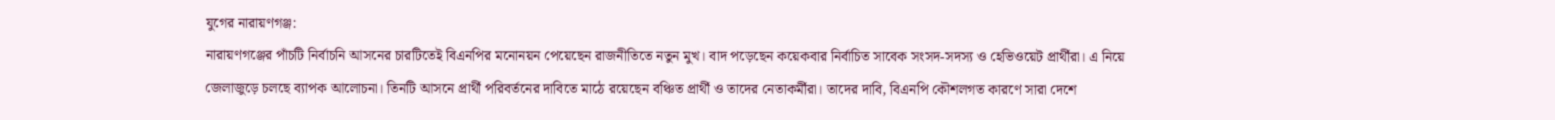যুগের নারায়ণগঞ্জ:
নারায়ণগঞ্জের পাঁচটি নির্বাচনি আসনের চারটিতেই বিএনপির মনোনয়ন পেয়েছেন রাজনীতিতে নতুন মুখ। বাদ পড়েছেন কয়েকবার নির্বাচিত সাবেক সংসদ-সদস্য ও হেভিওয়েট প্রার্থীরা। এ নিয়ে জেলাজুড়ে চলছে ব্যাপক আলোচনা। তিনটি আসনে প্রার্থী পরিবর্তনের দাবিতে মাঠে রয়েছেন বঞ্চিত প্রার্থী ও তাদের নেতাকর্মীরা। তাদের দাবি, বিএনপি কৌশলগত কারণে সারা দেশে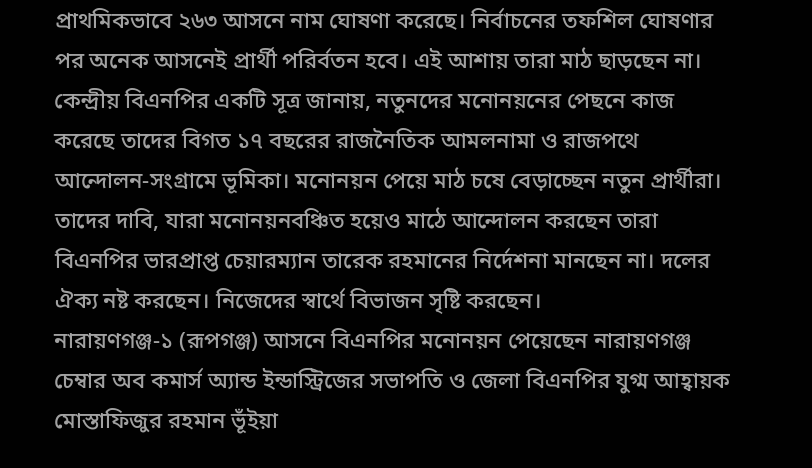প্রাথমিকভাবে ২৬৩ আসনে নাম ঘোষণা করেছে। নির্বাচনের তফশিল ঘোষণার পর অনেক আসনেই প্রার্থী পরির্বতন হবে। এই আশায় তারা মাঠ ছাড়ছেন না।
কেন্দ্রীয় বিএনপির একটি সূত্র জানায়, নতুনদের মনোনয়নের পেছনে কাজ করেছে তাদের বিগত ১৭ বছরের রাজনৈতিক আমলনামা ও রাজপথে আন্দোলন-সংগ্রামে ভূমিকা। মনোনয়ন পেয়ে মাঠ চষে বেড়াচ্ছেন নতুন প্রার্থীরা। তাদের দাবি, যারা মনোনয়নবঞ্চিত হয়েও মাঠে আন্দোলন করছেন তারা বিএনপির ভারপ্রাপ্ত চেয়ারম্যান তারেক রহমানের নির্দেশনা মানছেন না। দলের ঐক্য নষ্ট করছেন। নিজেদের স্বার্থে বিভাজন সৃষ্টি করছেন।
নারায়ণগঞ্জ-১ (রূপগঞ্জ) আসনে বিএনপির মনোনয়ন পেয়েছেন নারায়ণগঞ্জ চেম্বার অব কমার্স অ্যান্ড ইন্ডাস্ট্রিজের সভাপতি ও জেলা বিএনপির যুগ্ম আহ্বায়ক মোস্তাফিজুর রহমান ভূঁইয়া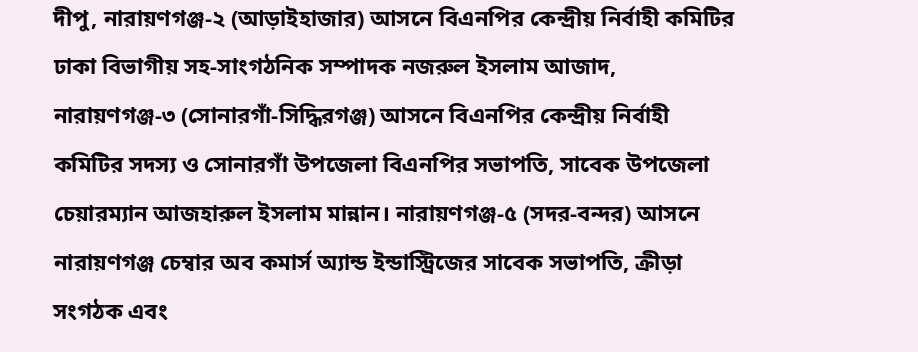দীপু, নারায়ণগঞ্জ-২ (আড়াইহাজার) আসনে বিএনপির কেন্দ্রীয় নির্বাহী কমিটির ঢাকা বিভাগীয় সহ-সাংগঠনিক সম্পাদক নজরুল ইসলাম আজাদ, নারায়ণগঞ্জ-৩ (সোনারগাঁ-সিদ্ধিরগঞ্জ) আসনে বিএনপির কেন্দ্রীয় নির্বাহী কমিটির সদস্য ও সোনারগাঁ উপজেলা বিএনপির সভাপতি, সাবেক উপজেলা চেয়ারম্যান আজহারুল ইসলাম মান্নান। নারায়ণগঞ্জ-৫ (সদর-বন্দর) আসনে নারায়ণগঞ্জ চেম্বার অব কমার্স অ্যান্ড ইন্ডাস্ট্রিজের সাবেক সভাপতি, ক্রীড়া সংগঠক এবং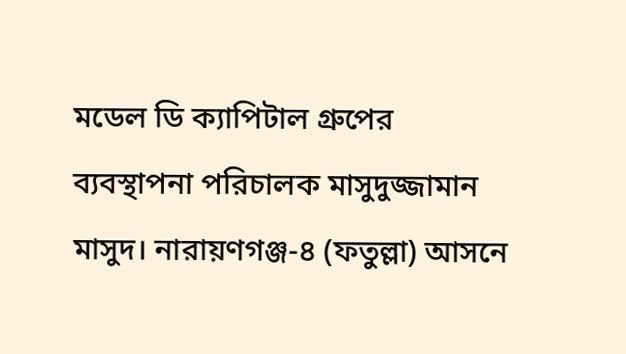মডেল ডি ক্যাপিটাল গ্রুপের ব্যবস্থাপনা পরিচালক মাসুদুজ্জামান মাসুদ। নারায়ণগঞ্জ-৪ (ফতুল্লা) আসনে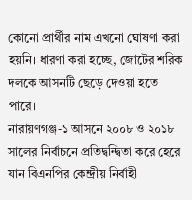কোনো প্রার্থীর নাম এখনো ঘোষণা করা হয়নি। ধারণা করা হচ্ছে, জোটের শরিক দলকে আসনটি ছেড়ে দেওয়া হতে পারে।
নারায়ণগঞ্জ-১ আসনে ২০০৮ ও ২০১৮ সালের নির্বাচনে প্রতিদ্বন্দ্বিতা করে হেরে যান বিএনপির কেন্দ্রীয় নির্বাহী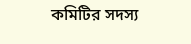কমিটির সদস্য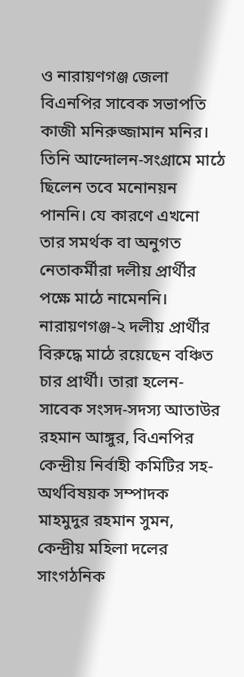ও নারায়ণগঞ্জ জেলা বিএনপির সাবেক সভাপতি কাজী মনিরুজ্জামান মনির। তিনি আন্দোলন-সংগ্রামে মাঠে ছিলেন তবে মনোনয়ন পাননি। যে কারণে এখনো তার সমর্থক বা অনুগত নেতাকর্মীরা দলীয় প্রার্থীর পক্ষে মাঠে নামেননি।
নারায়ণগঞ্জ-২ দলীয় প্রার্থীর বিরুদ্ধে মাঠে রয়েছেন বঞ্চিত চার প্রার্থী। তারা হলেন-সাবেক সংসদ-সদস্য আতাউর রহমান আঙ্গুর, বিএনপির কেন্দ্রীয় নির্বাহী কমিটির সহ-অর্থবিষয়ক সম্পাদক মাহমুদুর রহমান সুমন, কেন্দ্রীয় মহিলা দলের সাংগঠনিক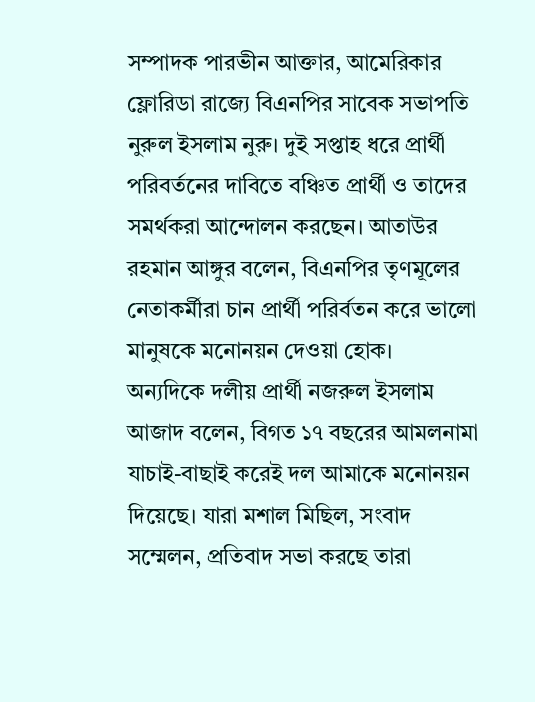সম্পাদক পারভীন আক্তার, আমেরিকার ফ্লোরিডা রাজ্যে বিএনপির সাবেক সভাপতি নুরুল ইসলাম নুরু। দুই সপ্তাহ ধরে প্রার্থী পরিবর্তনের দাবিতে বঞ্চিত প্রার্থী ও তাদের সমর্থকরা আন্দোলন করছেন। আতাউর রহমান আঙ্গুর বলেন, বিএনপির তৃণমূলের নেতাকর্মীরা চান প্রার্থী পরির্বতন করে ভালো মানুষকে মনোনয়ন দেওয়া হোক।
অন্যদিকে দলীয় প্রার্থী নজরুল ইসলাম আজাদ বলেন, বিগত ১৭ বছরের আমলনামা যাচাই-বাছাই করেই দল আমাকে মনোনয়ন দিয়েছে। যারা মশাল মিছিল, সংবাদ সম্মেলন, প্রতিবাদ সভা করছে তারা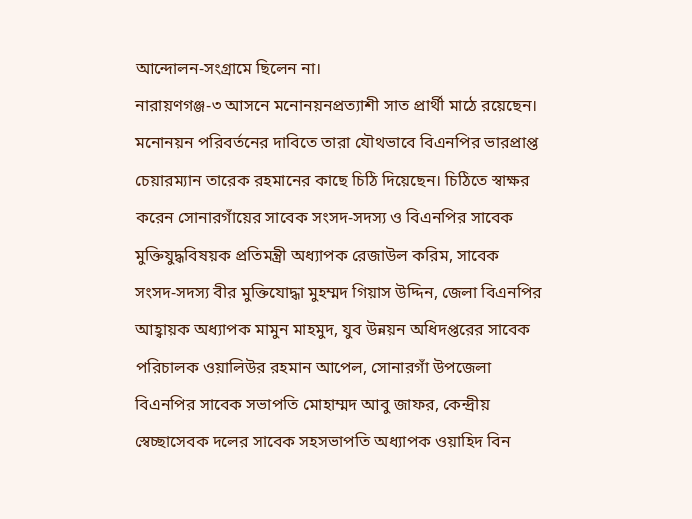আন্দোলন-সংগ্রামে ছিলেন না।
নারায়ণগঞ্জ-৩ আসনে মনোনয়নপ্রত্যাশী সাত প্রার্থী মাঠে রয়েছেন। মনোনয়ন পরিবর্তনের দাবিতে তারা যৌথভাবে বিএনপির ভারপ্রাপ্ত চেয়ারম্যান তারেক রহমানের কাছে চিঠি দিয়েছেন। চিঠিতে স্বাক্ষর করেন সোনারগাঁয়ের সাবেক সংসদ-সদস্য ও বিএনপির সাবেক মুক্তিযুদ্ধবিষয়ক প্রতিমন্ত্রী অধ্যাপক রেজাউল করিম, সাবেক সংসদ-সদস্য বীর মুক্তিযোদ্ধা মুহম্মদ গিয়াস উদ্দিন, জেলা বিএনপির আহ্বায়ক অধ্যাপক মামুন মাহমুদ, যুব উন্নয়ন অধিদপ্তরের সাবেক পরিচালক ওয়ালিউর রহমান আপেল, সোনারগাঁ উপজেলা বিএনপির সাবেক সভাপতি মোহাম্মদ আবু জাফর, কেন্দ্রীয় স্বেচ্ছাসেবক দলের সাবেক সহসভাপতি অধ্যাপক ওয়াহিদ বিন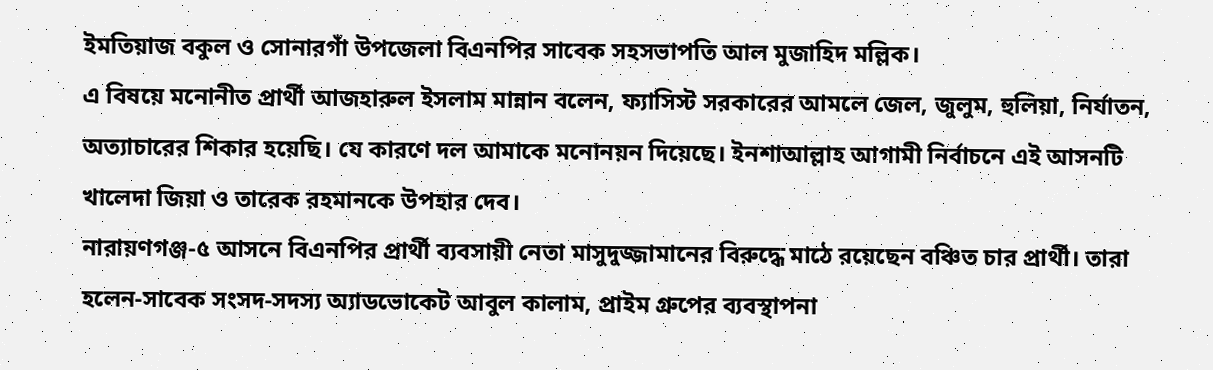ইমতিয়াজ বকুল ও সোনারগাঁ উপজেলা বিএনপির সাবেক সহসভাপতি আল মুজাহিদ মল্লিক।
এ বিষয়ে মনোনীত প্রার্থী আজহারুল ইসলাম মান্নান বলেন, ফ্যাসিস্ট সরকারের আমলে জেল, জুলুম, হুলিয়া, নির্যাতন, অত্যাচারের শিকার হয়েছি। যে কারণে দল আমাকে মনোনয়ন দিয়েছে। ইনশাআল্লাহ আগামী নির্বাচনে এই আসনটি খালেদা জিয়া ও তারেক রহমানকে উপহার দেব।
নারায়ণগঞ্জ-৫ আসনে বিএনপির প্রার্থী ব্যবসায়ী নেতা মাসুদুজ্জামানের বিরুদ্ধে মাঠে রয়েছেন বঞ্চিত চার প্রার্থী। তারা হলেন-সাবেক সংসদ-সদস্য অ্যাডভোকেট আবুল কালাম, প্রাইম গ্রুপের ব্যবস্থাপনা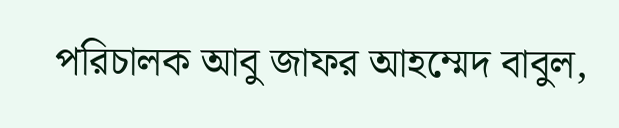পরিচালক আবু জাফর আহম্মেদ বাবুল,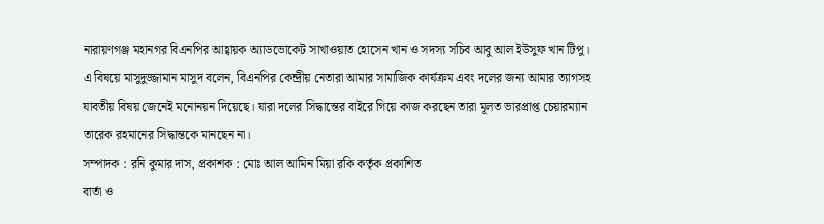নারায়ণগঞ্জ মহানগর বিএনপির আহ্বায়ক অ্যাডভোকেট সাখাওয়াত হোসেন খান ও সদস্য সচিব আবু আল ইউসুফ খান টিপু।
এ বিষয়ে মাসুদুজ্জামান মাসুদ বলেন, বিএনপির কেন্দ্রীয় নেতারা আমার সামাজিক কার্যক্রম এবং দলের জন্য আমার ত্যাগসহ যাবতীয় বিষয় জেনেই মনোনয়ন দিয়েছে। যারা দলের সিদ্ধান্তের বাইরে গিয়ে কাজ করছেন তারা মূলত ভারপ্রাপ্ত চেয়ারম্যান তারেক রহমানের সিদ্ধান্তকে মানছেন না।
সম্পাদক : রনি কুমার দাস, প্রকাশক : মোঃ আল আমিন মিয়া রকি কর্তৃক প্রকাশিত
বার্তা ও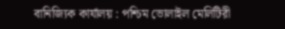বানিজ্যিক কার্যালয় : পশ্চিম ভোলাইল মেলিটিরী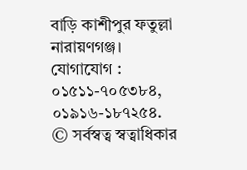বাড়ি কাশীপুর ফতুল্লা নারায়ণগঞ্জ।
যোগাযোগ : ০১৫১১-৭০৫৩৮৪, ০১৯১৬-১৮৭২৫৪.
© সর্বস্বত্ব স্বত্বাধিকার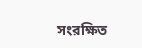সংরক্ষিত